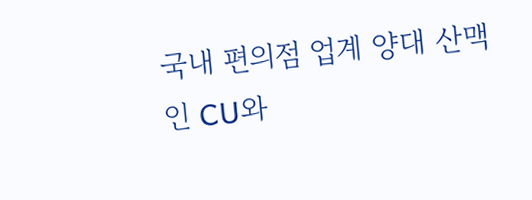국내 편의점 업계 양대 산맥인 CU와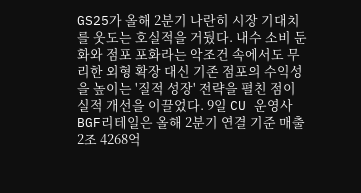GS25가 올해 2분기 나란히 시장 기대치를 웃도는 호실적을 거뒀다. 내수 소비 둔화와 점포 포화라는 악조건 속에서도 무리한 외형 확장 대신 기존 점포의 수익성을 높이는 '질적 성장' 전략을 펼친 점이 실적 개선을 이끌었다. 9일 CU 운영사 BGF리테일은 올해 2분기 연결 기준 매출 2조 4268억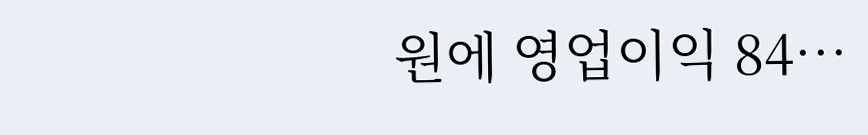원에 영업이익 84…